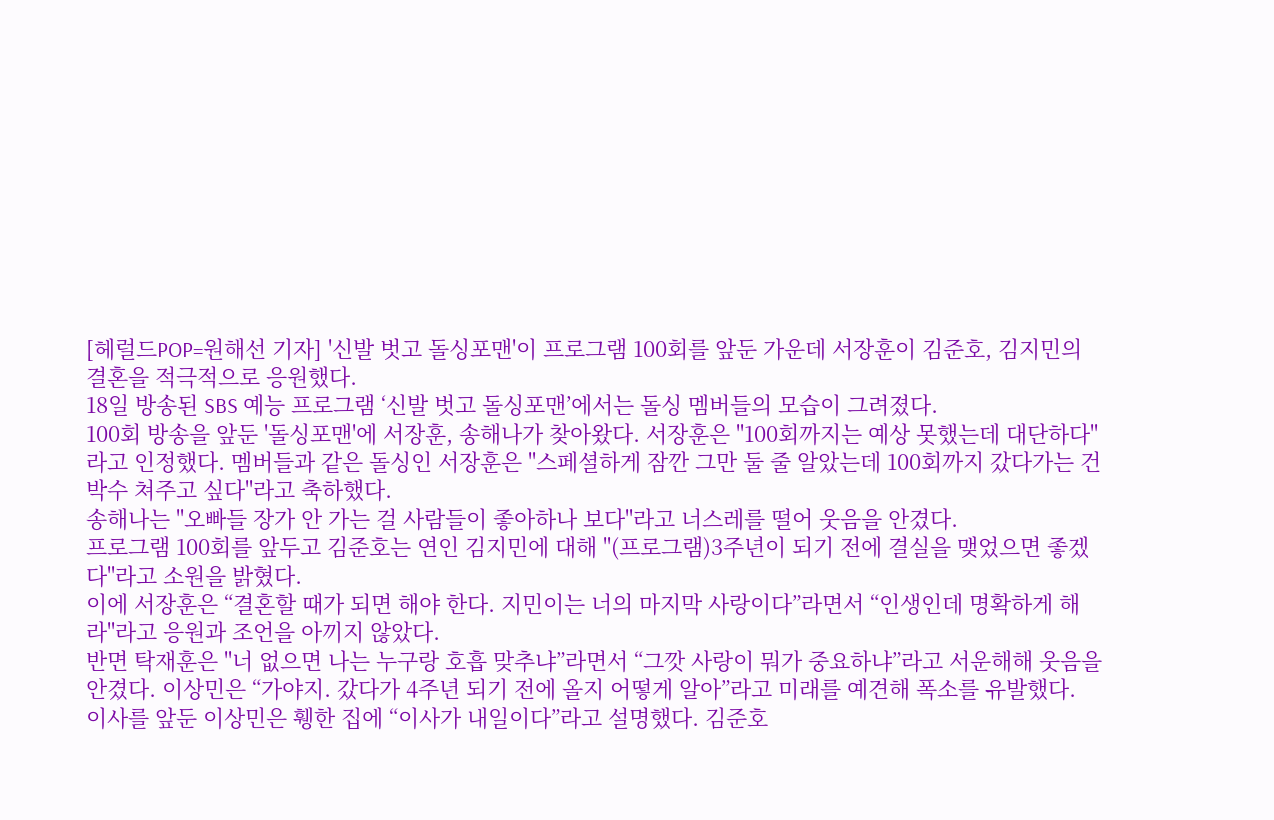[헤럴드POP=원해선 기자] '신발 벗고 돌싱포맨'이 프로그램 100회를 앞둔 가운데 서장훈이 김준호, 김지민의 결혼을 적극적으로 응원했다.
18일 방송된 SBS 예능 프로그램 ‘신발 벗고 돌싱포맨’에서는 돌싱 멤버들의 모습이 그려졌다.
100회 방송을 앞둔 '돌싱포맨'에 서장훈, 송해나가 찾아왔다. 서장훈은 "100회까지는 예상 못했는데 대단하다"라고 인정했다. 멤버들과 같은 돌싱인 서장훈은 "스페셜하게 잠깐 그만 둘 줄 알았는데 100회까지 갔다가는 건 박수 쳐주고 싶다"라고 축하했다.
송해나는 "오빠들 장가 안 가는 걸 사람들이 좋아하나 보다"라고 너스레를 떨어 웃음을 안겼다.
프로그램 100회를 앞두고 김준호는 연인 김지민에 대해 "(프로그램)3주년이 되기 전에 결실을 맺었으면 좋겠다"라고 소원을 밝혔다.
이에 서장훈은 “결혼할 때가 되면 해야 한다. 지민이는 너의 마지막 사랑이다”라면서 “인생인데 명확하게 해라"라고 응원과 조언을 아끼지 않았다.
반면 탁재훈은 "너 없으면 나는 누구랑 호흡 맞추냐”라면서 “그깟 사랑이 뭐가 중요하냐”라고 서운해해 웃음을 안겼다. 이상민은 “가야지. 갔다가 4주년 되기 전에 올지 어떻게 알아”라고 미래를 예견해 폭소를 유발했다.
이사를 앞둔 이상민은 휑한 집에 “이사가 내일이다”라고 설명했다. 김준호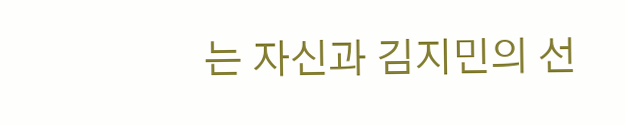는 자신과 김지민의 선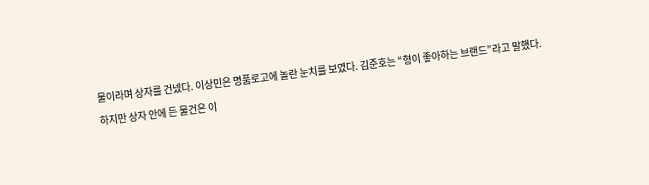물이라며 상자를 건넸다. 이상민은 명품로고에 놀란 눈치를 보였다. 김준호는 “형이 좋아하는 브랜드”라고 말했다.
하지만 상자 안에 든 물건은 이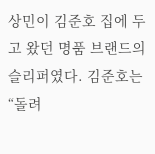상민이 김준호 집에 두고 왔던 명품 브랜드의 슬리퍼였다. 김준호는 “돌려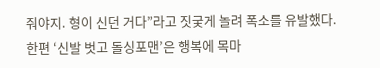줘야지. 형이 신던 거다”라고 짓궂게 놀려 폭소를 유발했다.
한편 ‘신발 벗고 돌싱포맨’은 행복에 목마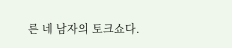른 네 남자의 토크쇼다.